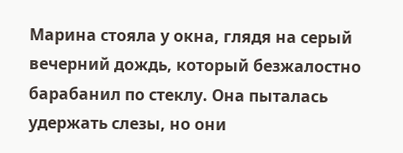Марина стояла у окна, глядя на серый вечерний дождь, который безжалостно барабанил по стеклу. Она пыталась удержать слезы, но они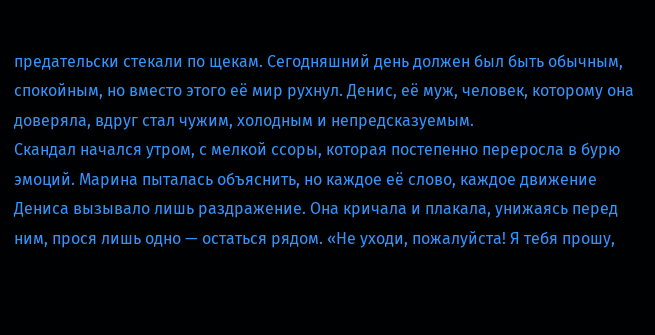предательски стекали по щекам. Сегодняшний день должен был быть обычным, спокойным, но вместо этого её мир рухнул. Денис, её муж, человек, которому она доверяла, вдруг стал чужим, холодным и непредсказуемым.
Скандал начался утром, с мелкой ссоры, которая постепенно переросла в бурю эмоций. Марина пыталась объяснить, но каждое её слово, каждое движение Дениса вызывало лишь раздражение. Она кричала и плакала, унижаясь перед ним, прося лишь одно — остаться рядом. «Не уходи, пожалуйста! Я тебя прошу,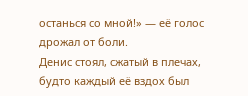останься со мной!» — её голос дрожал от боли.
Денис стоял, сжатый в плечах, будто каждый её вздох был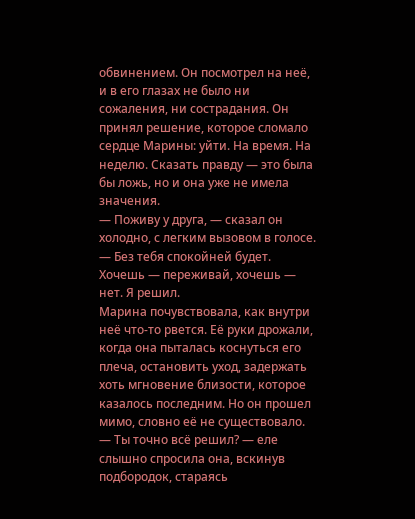обвинением. Он посмотрел на неё, и в его глазах не было ни сожаления, ни сострадания. Он принял решение, которое сломало сердце Марины: уйти. На время. На неделю. Сказать правду — это была бы ложь, но и она уже не имела значения.
— Поживу у друга, — сказал он холодно, с легким вызовом в голосе. — Без тебя спокойней будет. Хочешь — переживай, хочешь — нет. Я решил.
Марина почувствовала, как внутри неё что-то рвется. Её руки дрожали, когда она пыталась коснуться его плеча, остановить уход, задержать хоть мгновение близости, которое казалось последним. Но он прошел мимо, словно её не существовало.
— Ты точно всё решил? — еле слышно спросила она, вскинув подбородок, стараясь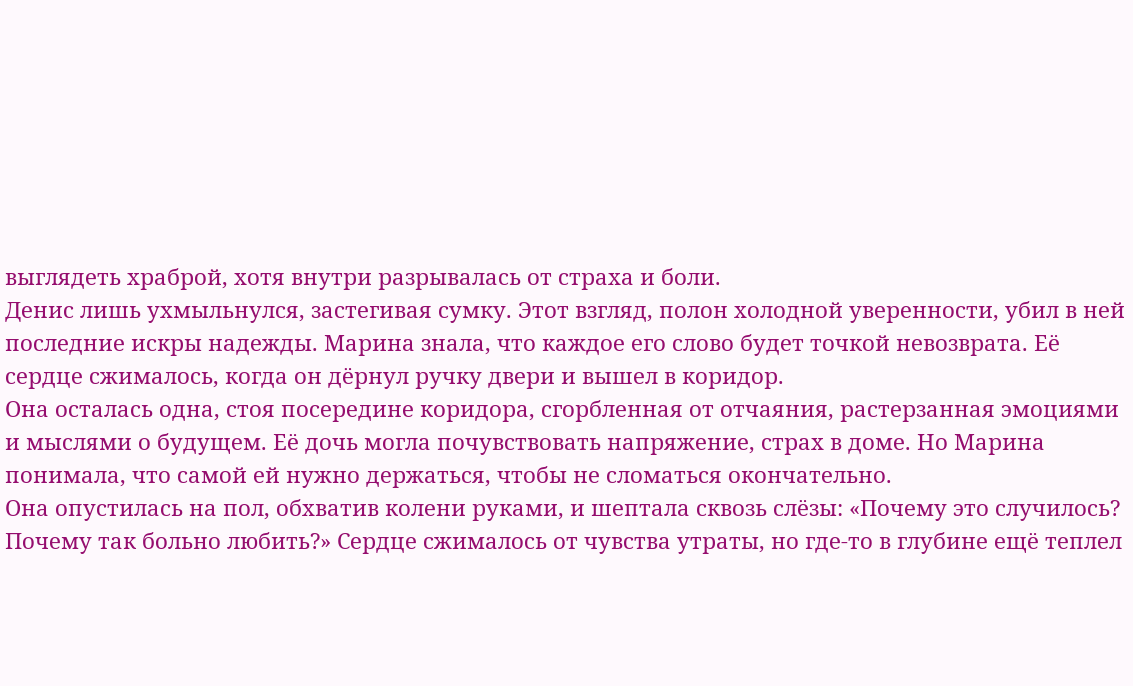выглядеть храброй, хотя внутри разрывалась от страха и боли.
Денис лишь ухмыльнулся, застегивая сумку. Этот взгляд, полон холодной уверенности, убил в ней последние искры надежды. Марина знала, что каждое его слово будет точкой невозврата. Её сердце сжималось, когда он дёрнул ручку двери и вышел в коридор.
Она осталась одна, стоя посередине коридора, сгорбленная от отчаяния, растерзанная эмоциями и мыслями о будущем. Её дочь могла почувствовать напряжение, страх в доме. Но Марина понимала, что самой ей нужно держаться, чтобы не сломаться окончательно.
Она опустилась на пол, обхватив колени руками, и шептала сквозь слёзы: «Почему это случилось? Почему так больно любить?» Сердце сжималось от чувства утраты, но где-то в глубине ещё теплел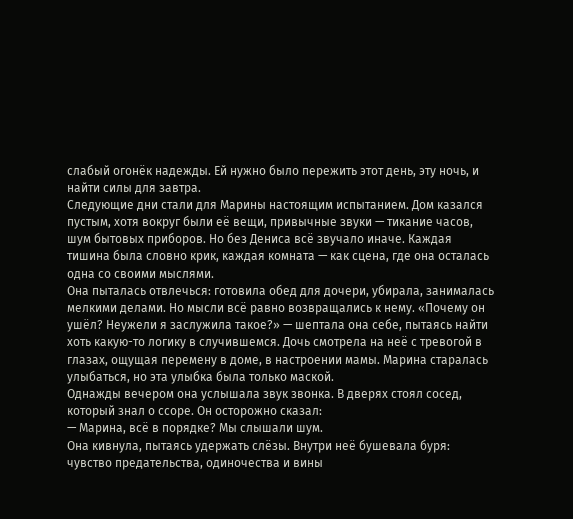слабый огонёк надежды. Ей нужно было пережить этот день, эту ночь, и найти силы для завтра.
Следующие дни стали для Марины настоящим испытанием. Дом казался пустым, хотя вокруг были её вещи, привычные звуки — тикание часов, шум бытовых приборов. Но без Дениса всё звучало иначе. Каждая тишина была словно крик, каждая комната — как сцена, где она осталась одна со своими мыслями.
Она пыталась отвлечься: готовила обед для дочери, убирала, занималась мелкими делами. Но мысли всё равно возвращались к нему. «Почему он ушёл? Неужели я заслужила такое?» — шептала она себе, пытаясь найти хоть какую-то логику в случившемся. Дочь смотрела на неё с тревогой в глазах, ощущая перемену в доме, в настроении мамы. Марина старалась улыбаться, но эта улыбка была только маской.
Однажды вечером она услышала звук звонка. В дверях стоял сосед, который знал о ссоре. Он осторожно сказал:
— Марина, всё в порядке? Мы слышали шум.
Она кивнула, пытаясь удержать слёзы. Внутри неё бушевала буря: чувство предательства, одиночества и вины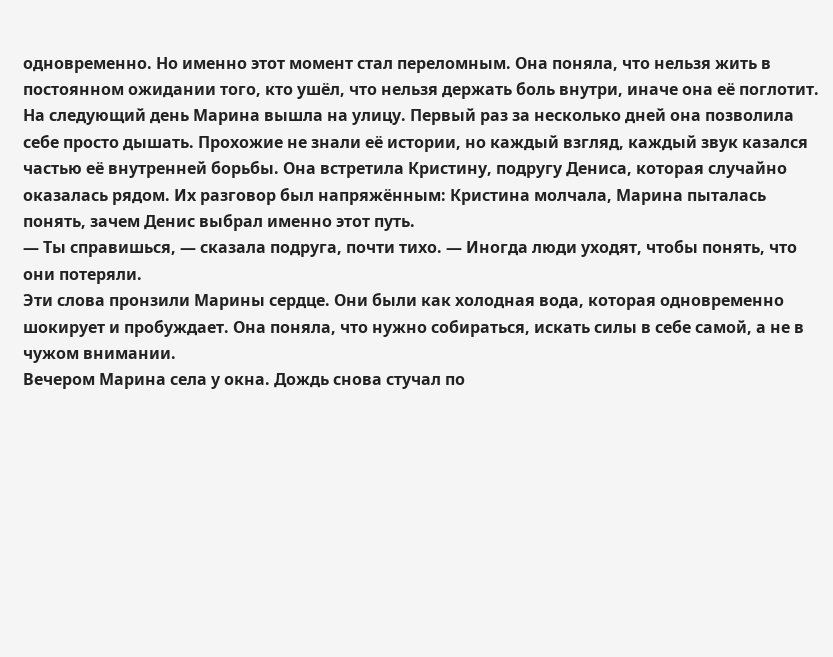одновременно. Но именно этот момент стал переломным. Она поняла, что нельзя жить в постоянном ожидании того, кто ушёл, что нельзя держать боль внутри, иначе она её поглотит.
На следующий день Марина вышла на улицу. Первый раз за несколько дней она позволила себе просто дышать. Прохожие не знали её истории, но каждый взгляд, каждый звук казался частью её внутренней борьбы. Она встретила Кристину, подругу Дениса, которая случайно оказалась рядом. Их разговор был напряжённым: Кристина молчала, Марина пыталась понять, зачем Денис выбрал именно этот путь.
— Ты справишься, — сказала подруга, почти тихо. — Иногда люди уходят, чтобы понять, что они потеряли.
Эти слова пронзили Марины сердце. Они были как холодная вода, которая одновременно шокирует и пробуждает. Она поняла, что нужно собираться, искать силы в себе самой, а не в чужом внимании.
Вечером Марина села у окна. Дождь снова стучал по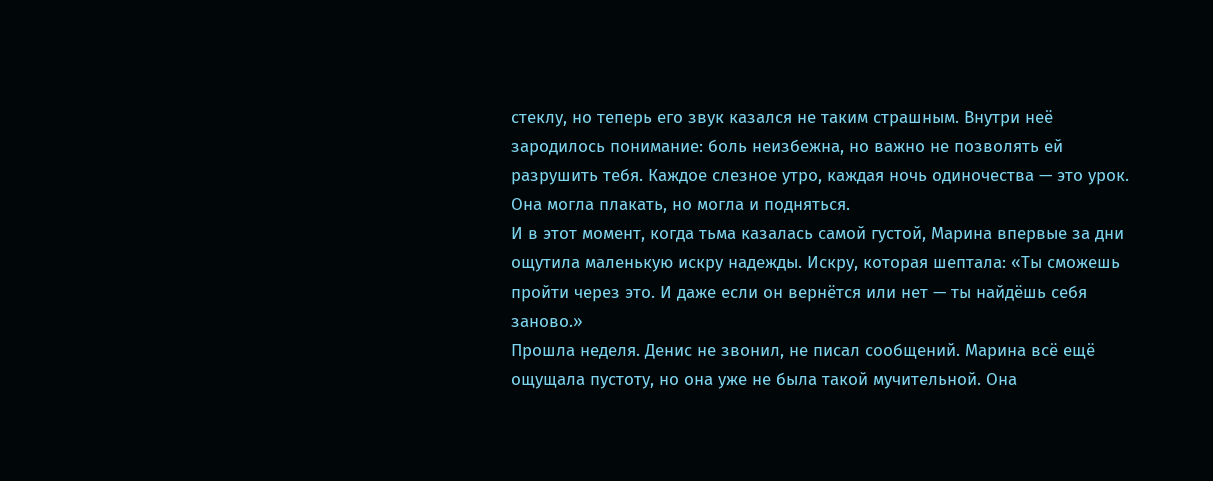стеклу, но теперь его звук казался не таким страшным. Внутри неё зародилось понимание: боль неизбежна, но важно не позволять ей разрушить тебя. Каждое слезное утро, каждая ночь одиночества — это урок. Она могла плакать, но могла и подняться.
И в этот момент, когда тьма казалась самой густой, Марина впервые за дни ощутила маленькую искру надежды. Искру, которая шептала: «Ты сможешь пройти через это. И даже если он вернётся или нет — ты найдёшь себя заново.»
Прошла неделя. Денис не звонил, не писал сообщений. Марина всё ещё ощущала пустоту, но она уже не была такой мучительной. Она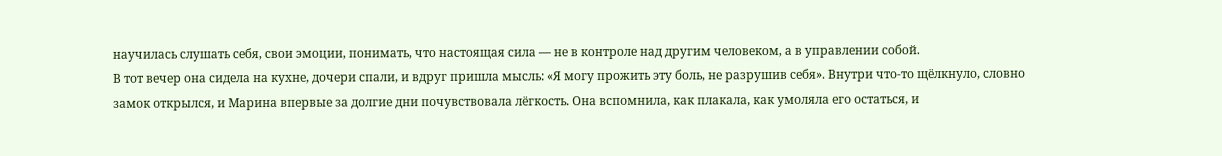научилась слушать себя, свои эмоции, понимать, что настоящая сила — не в контроле над другим человеком, а в управлении собой.
В тот вечер она сидела на кухне, дочери спали, и вдруг пришла мысль: «Я могу прожить эту боль, не разрушив себя». Внутри что-то щёлкнуло, словно замок открылся, и Марина впервые за долгие дни почувствовала лёгкость. Она вспомнила, как плакала, как умоляла его остаться, и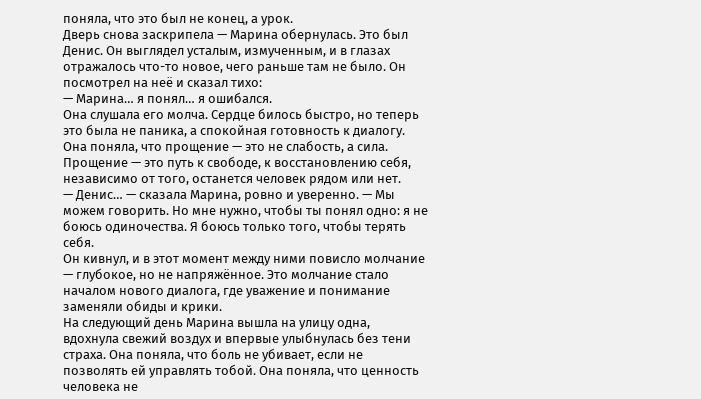поняла, что это был не конец, а урок.
Дверь снова заскрипела — Марина обернулась. Это был Денис. Он выглядел усталым, измученным, и в глазах отражалось что-то новое, чего раньше там не было. Он посмотрел на неё и сказал тихо:
— Марина… я понял… я ошибался.
Она слушала его молча. Сердце билось быстро, но теперь это была не паника, а спокойная готовность к диалогу. Она поняла, что прощение — это не слабость, а сила. Прощение — это путь к свободе, к восстановлению себя, независимо от того, останется человек рядом или нет.
— Денис… — сказала Марина, ровно и уверенно. — Мы можем говорить. Но мне нужно, чтобы ты понял одно: я не боюсь одиночества. Я боюсь только того, чтобы терять себя.
Он кивнул, и в этот момент между ними повисло молчание — глубокое, но не напряжённое. Это молчание стало началом нового диалога, где уважение и понимание заменяли обиды и крики.
На следующий день Марина вышла на улицу одна, вдохнула свежий воздух и впервые улыбнулась без тени страха. Она поняла, что боль не убивает, если не позволять ей управлять тобой. Она поняла, что ценность человека не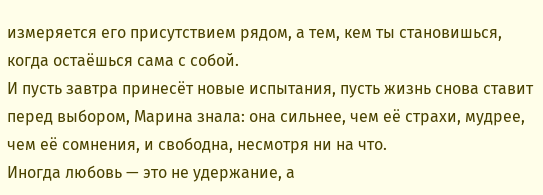измеряется его присутствием рядом, а тем, кем ты становишься, когда остаёшься сама с собой.
И пусть завтра принесёт новые испытания, пусть жизнь снова ставит перед выбором, Марина знала: она сильнее, чем её страхи, мудрее, чем её сомнения, и свободна, несмотря ни на что.
Иногда любовь — это не удержание, а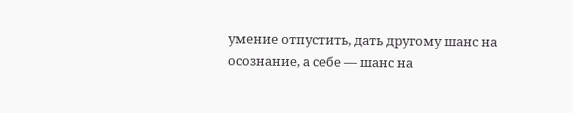умение отпустить, дать другому шанс на осознание, а себе — шанс на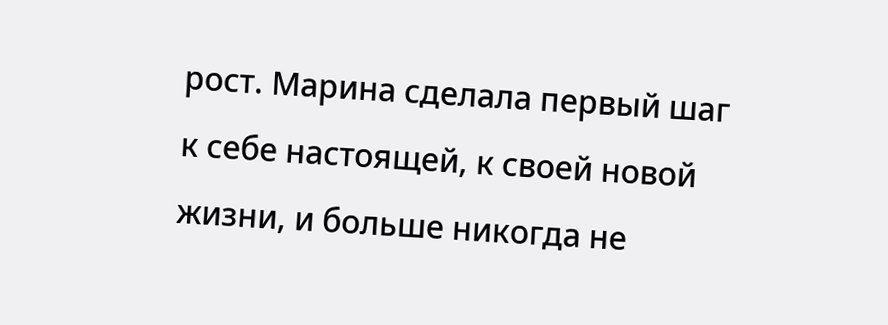рост. Марина сделала первый шаг к себе настоящей, к своей новой жизни, и больше никогда не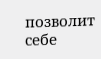позволит себе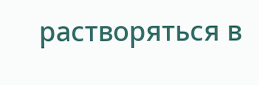растворяться в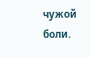чужой боли.